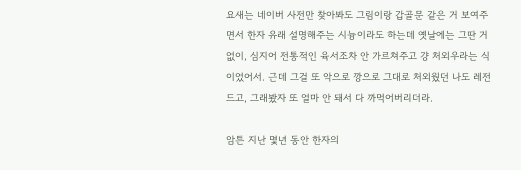요새는 네이버 사전만 찾아봐도 그림이랑 갑골문 같은 거 보여주면서 한자 유래 설명해주는 시늉이라도 하는데 옛날에는 그딴 거 없이, 심지어 전통적인 육서조차 안 가르쳐주고 걍 처외우라는 식이었어서. 근데 그걸 또 악으로 깡으로 그대로 처외웠던 나도 레전드고, 그래봤자 또 얼마 안 돼서 다 까먹어버리더라.

암튼 지난 몇년 동안 한자의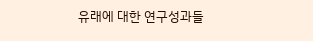유래에 대한 연구성과들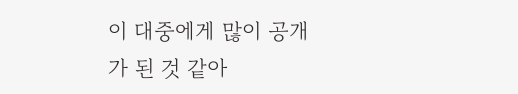이 대중에게 많이 공개가 된 것 같아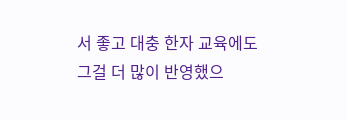서 좋고 대충 한자 교육에도 그걸 더 많이 반영했으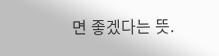면 좋겠다는 뜻.